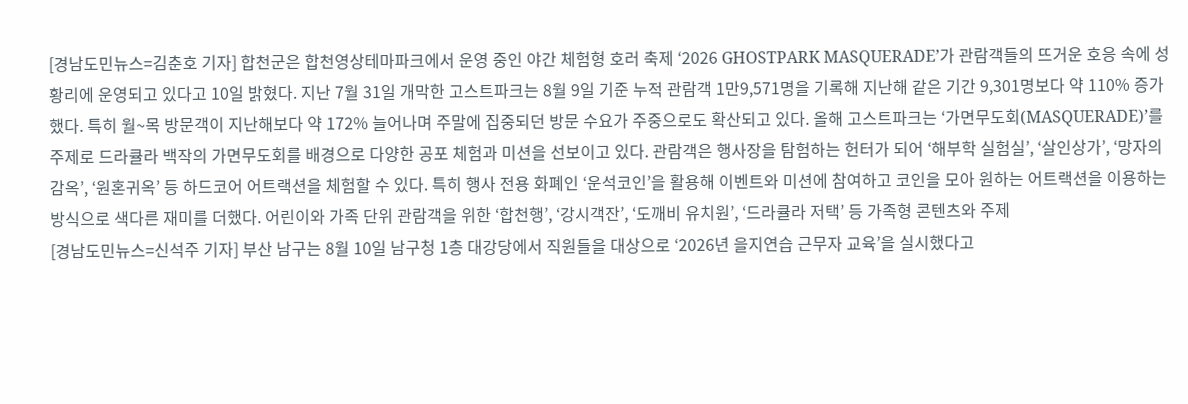[경남도민뉴스=김춘호 기자] 합천군은 합천영상테마파크에서 운영 중인 야간 체험형 호러 축제 ‘2026 GHOSTPARK MASQUERADE’가 관람객들의 뜨거운 호응 속에 성황리에 운영되고 있다고 10일 밝혔다. 지난 7월 31일 개막한 고스트파크는 8월 9일 기준 누적 관람객 1만9,571명을 기록해 지난해 같은 기간 9,301명보다 약 110% 증가했다. 특히 월~목 방문객이 지난해보다 약 172% 늘어나며 주말에 집중되던 방문 수요가 주중으로도 확산되고 있다. 올해 고스트파크는 ‘가면무도회(MASQUERADE)’를 주제로 드라큘라 백작의 가면무도회를 배경으로 다양한 공포 체험과 미션을 선보이고 있다. 관람객은 행사장을 탐험하는 헌터가 되어 ‘해부학 실험실’, ‘살인상가’, ‘망자의 감옥’, ‘원혼귀옥’ 등 하드코어 어트랙션을 체험할 수 있다. 특히 행사 전용 화폐인 ‘운석코인’을 활용해 이벤트와 미션에 참여하고 코인을 모아 원하는 어트랙션을 이용하는 방식으로 색다른 재미를 더했다. 어린이와 가족 단위 관람객을 위한 ‘합천행’, ‘강시객잔’, ‘도깨비 유치원’, ‘드라큘라 저택’ 등 가족형 콘텐츠와 주제
[경남도민뉴스=신석주 기자] 부산 남구는 8월 10일 남구청 1층 대강당에서 직원들을 대상으로 ‘2026년 을지연습 근무자 교육’을 실시했다고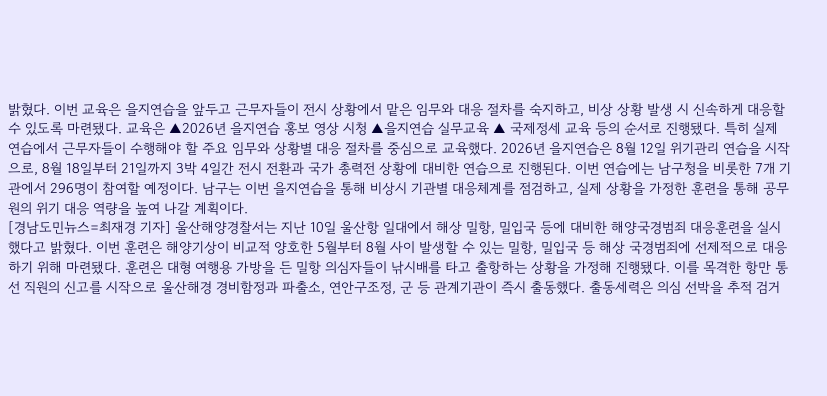밝혔다. 이번 교육은 을지연습을 앞두고 근무자들이 전시 상황에서 맡은 임무와 대응 절차를 숙지하고, 비상 상황 발생 시 신속하게 대응할 수 있도록 마련됐다. 교육은 ▲2026년 을지연습 홍보 영상 시청 ▲을지연습 실무교육 ▲ 국제정세 교육 등의 순서로 진행됐다. 특히 실제 연습에서 근무자들이 수행해야 할 주요 임무와 상황별 대응 절차를 중심으로 교육했다. 2026년 을지연습은 8월 12일 위기관리 연습을 시작으로, 8월 18일부터 21일까지 3박 4일간 전시 전환과 국가 총력전 상황에 대비한 연습으로 진행된다. 이번 연습에는 남구청을 비롯한 7개 기관에서 296명이 참여할 예정이다. 남구는 이번 을지연습을 통해 비상시 기관별 대응체계를 점검하고, 실제 상황을 가정한 훈련을 통해 공무원의 위기 대응 역량을 높여 나갈 계획이다.
[경남도민뉴스=최재경 기자] 울산해양경찰서는 지난 10일 울산항 일대에서 해상 밀항, 밀입국 등에 대비한 해양국경범죄 대응훈련을 실시했다고 밝혔다. 이번 훈련은 해양기상이 비교적 양호한 5월부터 8월 사이 발생할 수 있는 밀항, 밀입국 등 해상 국경범죄에 선제적으로 대응하기 위해 마련됐다. 훈련은 대형 여행용 가방을 든 밀항 의심자들이 낚시배를 타고 출항하는 상황을 가정해 진행됐다. 이를 목격한 항만 통선 직원의 신고를 시작으로 울산해경 경비함정과 파출소, 연안구조정, 군 등 관계기관이 즉시 출동했다. 출동세력은 의심 선박을 추적 검거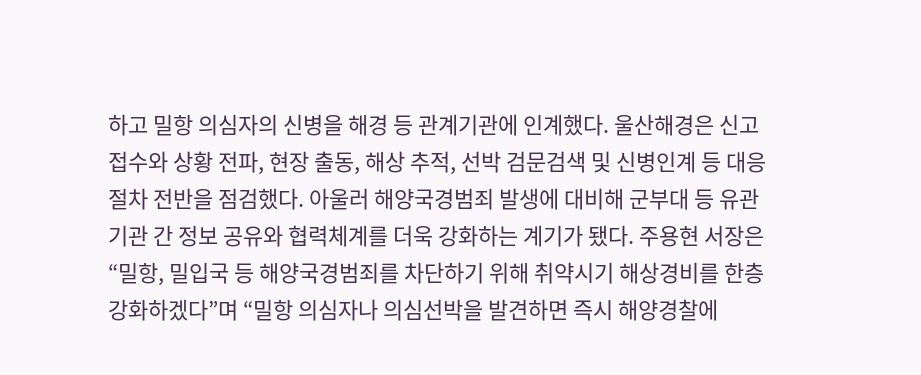하고 밀항 의심자의 신병을 해경 등 관계기관에 인계했다. 울산해경은 신고 접수와 상황 전파, 현장 출동, 해상 추적, 선박 검문검색 및 신병인계 등 대응 절차 전반을 점검했다. 아울러 해양국경범죄 발생에 대비해 군부대 등 유관기관 간 정보 공유와 협력체계를 더욱 강화하는 계기가 됐다. 주용현 서장은 “밀항, 밀입국 등 해양국경범죄를 차단하기 위해 취약시기 해상경비를 한층 강화하겠다”며 “밀항 의심자나 의심선박을 발견하면 즉시 해양경찰에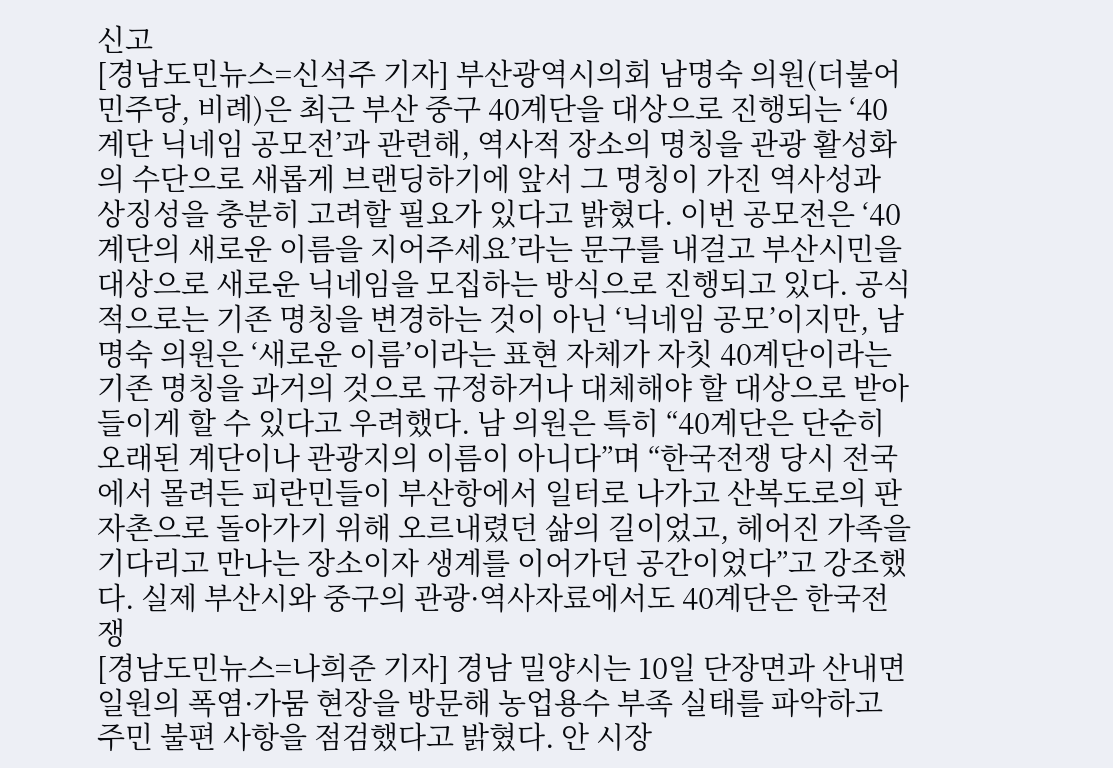신고
[경남도민뉴스=신석주 기자] 부산광역시의회 남명숙 의원(더불어민주당, 비례)은 최근 부산 중구 40계단을 대상으로 진행되는 ‘40계단 닉네임 공모전’과 관련해, 역사적 장소의 명칭을 관광 활성화의 수단으로 새롭게 브랜딩하기에 앞서 그 명칭이 가진 역사성과 상징성을 충분히 고려할 필요가 있다고 밝혔다. 이번 공모전은 ‘40계단의 새로운 이름을 지어주세요’라는 문구를 내걸고 부산시민을 대상으로 새로운 닉네임을 모집하는 방식으로 진행되고 있다. 공식적으로는 기존 명칭을 변경하는 것이 아닌 ‘닉네임 공모’이지만, 남명숙 의원은 ‘새로운 이름’이라는 표현 자체가 자칫 40계단이라는 기존 명칭을 과거의 것으로 규정하거나 대체해야 할 대상으로 받아들이게 할 수 있다고 우려했다. 남 의원은 특히 “40계단은 단순히 오래된 계단이나 관광지의 이름이 아니다”며 “한국전쟁 당시 전국에서 몰려든 피란민들이 부산항에서 일터로 나가고 산복도로의 판자촌으로 돌아가기 위해 오르내렸던 삶의 길이었고, 헤어진 가족을 기다리고 만나는 장소이자 생계를 이어가던 공간이었다”고 강조했다. 실제 부산시와 중구의 관광·역사자료에서도 40계단은 한국전쟁
[경남도민뉴스=나희준 기자] 경남 밀양시는 10일 단장면과 산내면 일원의 폭염·가뭄 현장을 방문해 농업용수 부족 실태를 파악하고 주민 불편 사항을 점검했다고 밝혔다. 안 시장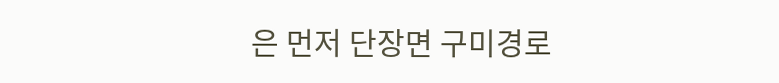은 먼저 단장면 구미경로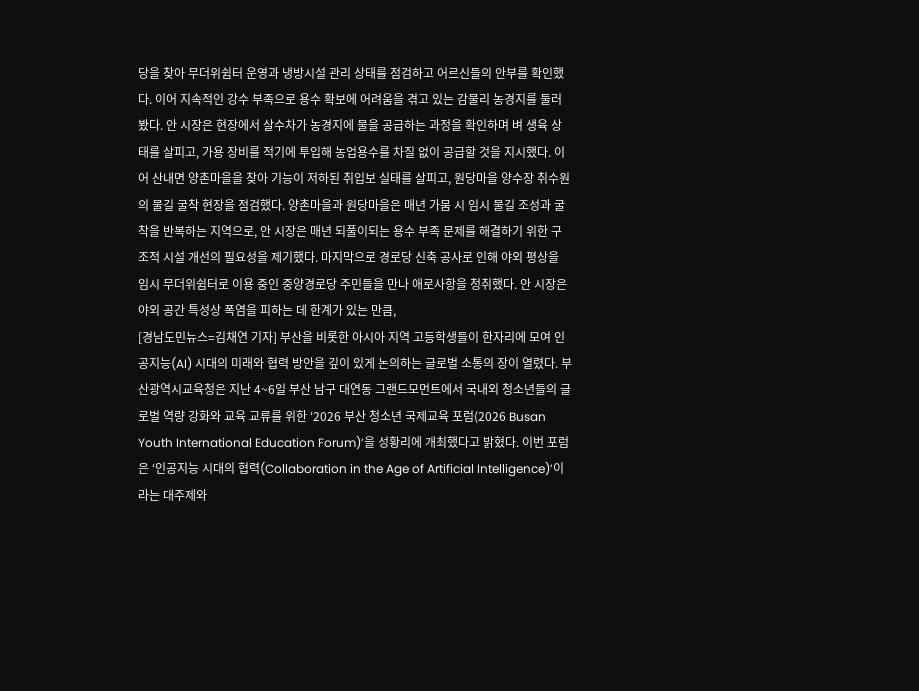당을 찾아 무더위쉼터 운영과 냉방시설 관리 상태를 점검하고 어르신들의 안부를 확인했다. 이어 지속적인 강수 부족으로 용수 확보에 어려움을 겪고 있는 감물리 농경지를 둘러봤다. 안 시장은 현장에서 살수차가 농경지에 물을 공급하는 과정을 확인하며 벼 생육 상태를 살피고, 가용 장비를 적기에 투입해 농업용수를 차질 없이 공급할 것을 지시했다. 이어 산내면 양촌마을을 찾아 기능이 저하된 취입보 실태를 살피고, 원당마을 양수장 취수원의 물길 굴착 현장을 점검했다. 양촌마을과 원당마을은 매년 가뭄 시 임시 물길 조성과 굴착을 반복하는 지역으로, 안 시장은 매년 되풀이되는 용수 부족 문제를 해결하기 위한 구조적 시설 개선의 필요성을 제기했다. 마지막으로 경로당 신축 공사로 인해 야외 평상을 임시 무더위쉼터로 이용 중인 중양경로당 주민들을 만나 애로사항을 청취했다. 안 시장은 야외 공간 특성상 폭염을 피하는 데 한계가 있는 만큼,
[경남도민뉴스=김채연 기자] 부산을 비롯한 아시아 지역 고등학생들이 한자리에 모여 인공지능(AI) 시대의 미래와 협력 방안을 깊이 있게 논의하는 글로벌 소통의 장이 열렸다. 부산광역시교육청은 지난 4~6일 부산 남구 대연동 그랜드모먼트에서 국내외 청소년들의 글로벌 역량 강화와 교육 교류를 위한 ‘2026 부산 청소년 국제교육 포럼(2026 Busan Youth International Education Forum)’을 성황리에 개최했다고 밝혔다. 이번 포럼은 ‘인공지능 시대의 협력(Collaboration in the Age of Artificial Intelligence)’이라는 대주제와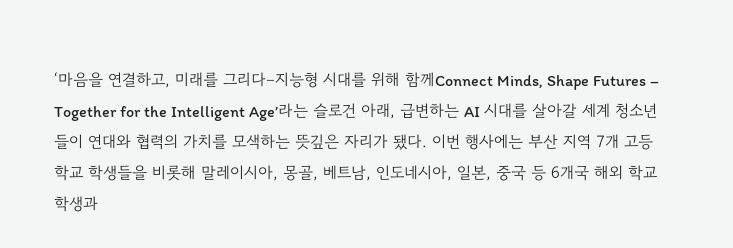‘마음을 연결하고, 미래를 그리다–지능형 시대를 위해 함께Connect Minds, Shape Futures – Together for the Intelligent Age’라는 슬로건 아래, 급변하는 AI 시대를 살아갈 세계 청소년들이 연대와 협력의 가치를 모색하는 뜻깊은 자리가 됐다. 이번 행사에는 부산 지역 7개 고등학교 학생들을 비롯해 말레이시아, 몽골, 베트남, 인도네시아, 일본, 중국 등 6개국 해외 학교 학생과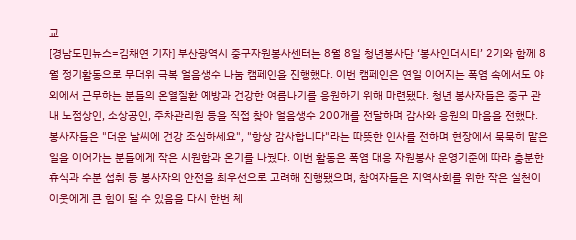교
[경남도민뉴스=김채연 기자] 부산광역시 중구자원봉사센터는 8월 8일 청년봉사단 ‘봉사인더시티’ 2기와 함께 8월 정기활동으로 무더위 극복 얼음생수 나눔 캠페인을 진행했다. 이번 캠페인은 연일 이어지는 폭염 속에서도 야외에서 근무하는 분들의 온열질환 예방과 건강한 여름나기를 응원하기 위해 마련됐다. 청년 봉사자들은 중구 관내 노점상인, 소상공인, 주차관리원 등을 직접 찾아 얼음생수 200개를 전달하며 감사와 응원의 마음을 전했다. 봉사자들은 "더운 날씨에 건강 조심하세요", "항상 감사합니다"라는 따뜻한 인사를 전하며 현장에서 묵묵히 맡은 일을 이어가는 분들에게 작은 시원함과 온기를 나눴다. 이번 활동은 폭염 대응 자원봉사 운영기준에 따라 충분한 휴식과 수분 섭취 등 봉사자의 안전을 최우선으로 고려해 진행됐으며, 참여자들은 지역사회를 위한 작은 실천이 이웃에게 큰 힘이 될 수 있음을 다시 한번 체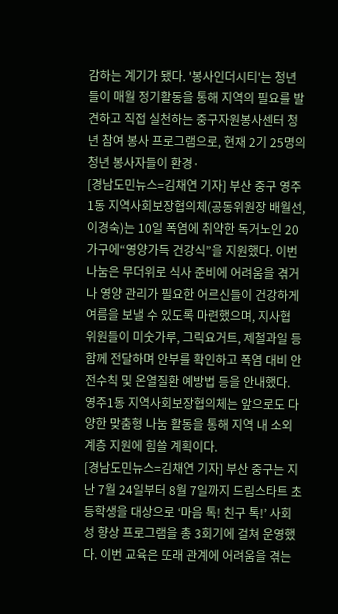감하는 계기가 됐다. '봉사인더시티'는 청년들이 매월 정기활동을 통해 지역의 필요를 발견하고 직접 실천하는 중구자원봉사센터 청년 참여 봉사 프로그램으로, 현재 2기 25명의 청년 봉사자들이 환경·
[경남도민뉴스=김채연 기자] 부산 중구 영주1동 지역사회보장협의체(공동위원장 배월선, 이경숙)는 10일 폭염에 취약한 독거노인 20가구에“영양가득 건강식”을 지원했다. 이번 나눔은 무더위로 식사 준비에 어려움을 겪거나 영양 관리가 필요한 어르신들이 건강하게 여름을 보낼 수 있도록 마련했으며, 지사협 위원들이 미숫가루, 그릭요거트, 제철과일 등 함께 전달하며 안부를 확인하고 폭염 대비 안전수칙 및 온열질환 예방법 등을 안내했다. 영주1동 지역사회보장협의체는 앞으로도 다양한 맞춤형 나눔 활동을 통해 지역 내 소외계층 지원에 힘쓸 계획이다.
[경남도민뉴스=김채연 기자] 부산 중구는 지난 7월 24일부터 8월 7일까지 드림스타트 초등학생을 대상으로 ‘마음 톡! 친구 톡!’ 사회성 향상 프로그램을 총 3회기에 걸쳐 운영했다. 이번 교육은 또래 관계에 어려움을 겪는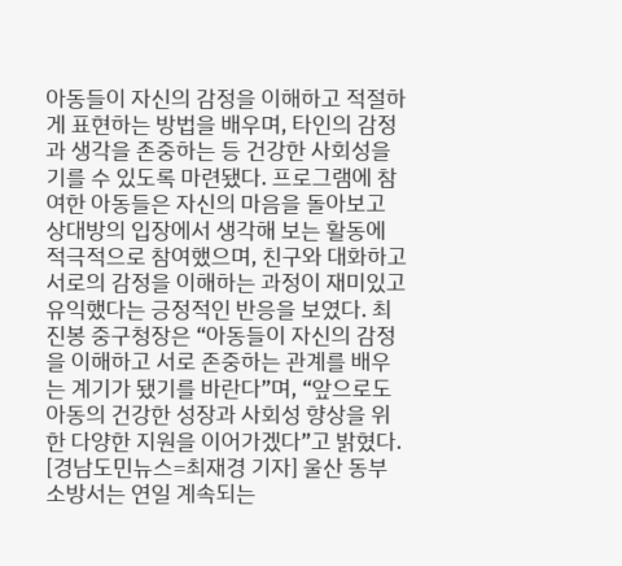아동들이 자신의 감정을 이해하고 적절하게 표현하는 방법을 배우며, 타인의 감정과 생각을 존중하는 등 건강한 사회성을 기를 수 있도록 마련됐다. 프로그램에 참여한 아동들은 자신의 마음을 돌아보고 상대방의 입장에서 생각해 보는 활동에 적극적으로 참여했으며, 친구와 대화하고 서로의 감정을 이해하는 과정이 재미있고 유익했다는 긍정적인 반응을 보였다. 최진봉 중구청장은 “아동들이 자신의 감정을 이해하고 서로 존중하는 관계를 배우는 계기가 됐기를 바란다”며, “앞으로도 아동의 건강한 성장과 사회성 향상을 위한 다양한 지원을 이어가겠다”고 밝혔다.
[경남도민뉴스=최재경 기자] 울산 동부소방서는 연일 계속되는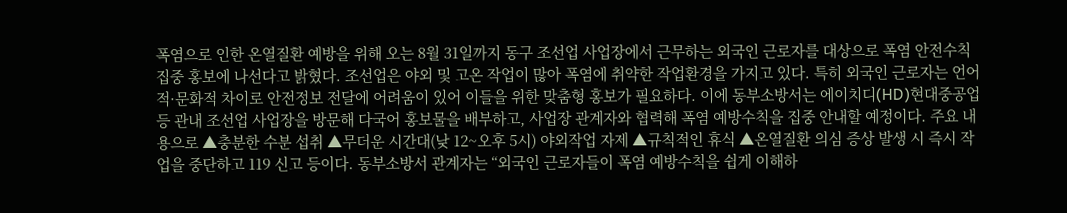폭염으로 인한 온열질환 예방을 위해 오는 8월 31일까지 동구 조선업 사업장에서 근무하는 외국인 근로자를 대상으로 폭염 안전수칙 집중 홍보에 나선다고 밝혔다. 조선업은 야외 및 고온 작업이 많아 폭염에 취약한 작업환경을 가지고 있다. 특히 외국인 근로자는 언어적·문화적 차이로 안전정보 전달에 어려움이 있어 이들을 위한 맞춤형 홍보가 필요하다. 이에 동부소방서는 에이치디(HD)현대중공업 등 관내 조선업 사업장을 방문해 다국어 홍보물을 배부하고, 사업장 관계자와 협력해 폭염 예방수칙을 집중 안내할 예정이다. 주요 내용으로 ▲충분한 수분 섭취 ▲무더운 시간대(낮 12~오후 5시) 야외작업 자제 ▲규칙적인 휴식 ▲온열질환 의심 증상 발생 시 즉시 작업을 중단하고 119 신고 등이다. 동부소방서 관계자는 “외국인 근로자들이 폭염 예방수칙을 쉽게 이해하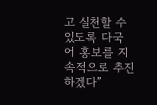고 실천할 수 있도록 다국어 홍보를 지속적으로 추진하겠다”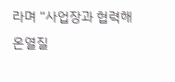라며 “사업장과 협력해 온열질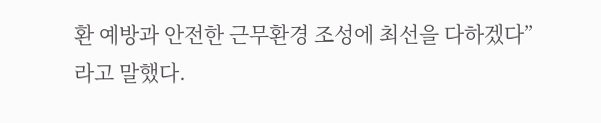환 예방과 안전한 근무환경 조성에 최선을 다하겠다”라고 말했다.